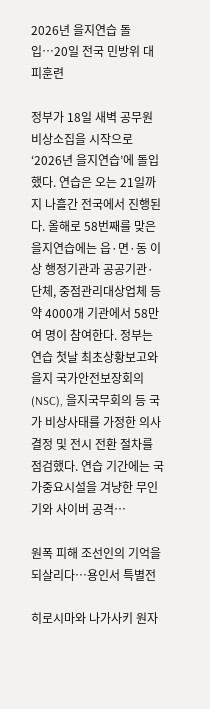2026년 을지연습 돌입…20일 전국 민방위 대피훈련

정부가 18일 새벽 공무원 비상소집을 시작으로 ‘2026년 을지연습’에 돌입했다. 연습은 오는 21일까지 나흘간 전국에서 진행된다. 올해로 58번째를 맞은 을지연습에는 읍·면·동 이상 행정기관과 공공기관·단체, 중점관리대상업체 등 약 4000개 기관에서 58만여 명이 참여한다. 정부는 연습 첫날 최초상황보고와 을지 국가안전보장회의(NSC), 을지국무회의 등 국가 비상사태를 가정한 의사결정 및 전시 전환 절차를 점검했다. 연습 기간에는 국가중요시설을 겨냥한 무인기와 사이버 공격…

원폭 피해 조선인의 기억을 되살리다…용인서 특별전

히로시마와 나가사키 원자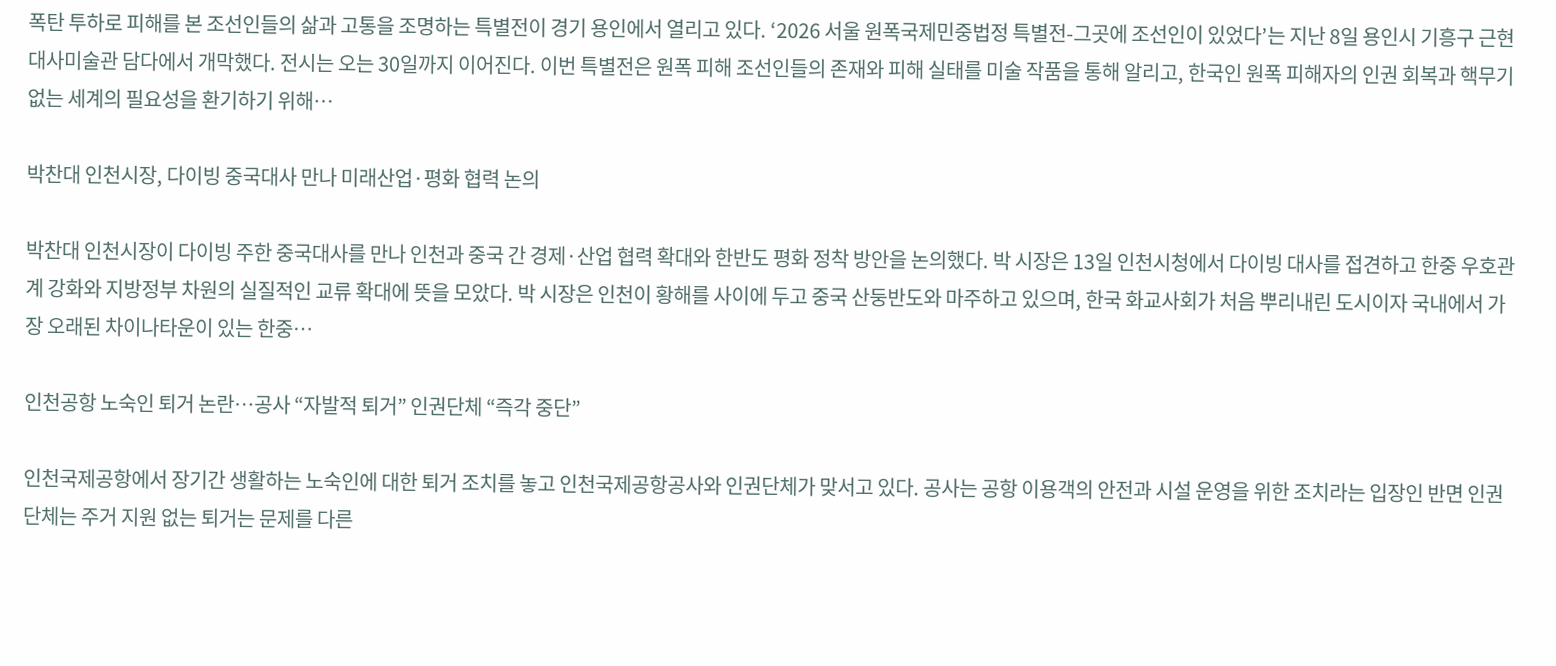폭탄 투하로 피해를 본 조선인들의 삶과 고통을 조명하는 특별전이 경기 용인에서 열리고 있다. ‘2026 서울 원폭국제민중법정 특별전-그곳에 조선인이 있었다’는 지난 8일 용인시 기흥구 근현대사미술관 담다에서 개막했다. 전시는 오는 30일까지 이어진다. 이번 특별전은 원폭 피해 조선인들의 존재와 피해 실태를 미술 작품을 통해 알리고, 한국인 원폭 피해자의 인권 회복과 핵무기 없는 세계의 필요성을 환기하기 위해…

박찬대 인천시장, 다이빙 중국대사 만나 미래산업·평화 협력 논의

박찬대 인천시장이 다이빙 주한 중국대사를 만나 인천과 중국 간 경제·산업 협력 확대와 한반도 평화 정착 방안을 논의했다. 박 시장은 13일 인천시청에서 다이빙 대사를 접견하고 한중 우호관계 강화와 지방정부 차원의 실질적인 교류 확대에 뜻을 모았다. 박 시장은 인천이 황해를 사이에 두고 중국 산둥반도와 마주하고 있으며, 한국 화교사회가 처음 뿌리내린 도시이자 국내에서 가장 오래된 차이나타운이 있는 한중…

인천공항 노숙인 퇴거 논란…공사 “자발적 퇴거” 인권단체 “즉각 중단”

인천국제공항에서 장기간 생활하는 노숙인에 대한 퇴거 조치를 놓고 인천국제공항공사와 인권단체가 맞서고 있다. 공사는 공항 이용객의 안전과 시설 운영을 위한 조치라는 입장인 반면 인권단체는 주거 지원 없는 퇴거는 문제를 다른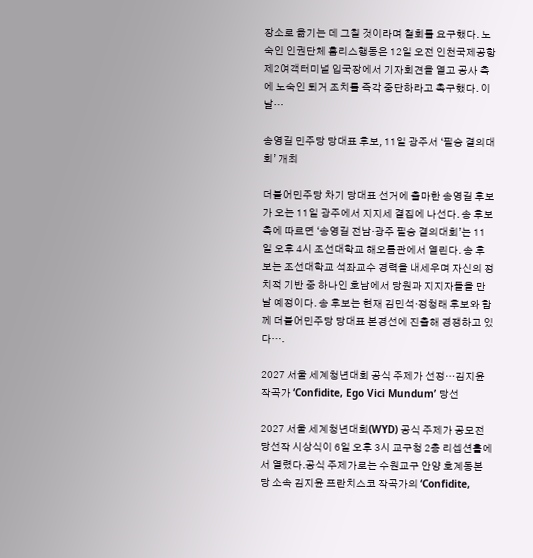장소로 옮기는 데 그칠 것이라며 철회를 요구했다. 노숙인 인권단체 홈리스행동은 12일 오전 인천국제공항 제2여객터미널 입국장에서 기자회견을 열고 공사 측에 노숙인 퇴거 조치를 즉각 중단하라고 촉구했다. 이날…

송영길 민주당 당대표 후보, 11일 광주서 ‘필승 결의대회’ 개최

더불어민주당 차기 당대표 선거에 출마한 송영길 후보가 오는 11일 광주에서 지지세 결집에 나선다. 송 후보 측에 따르면 ‘송영길 전남·광주 필승 결의대회’는 11일 오후 4시 조선대학교 해오름관에서 열린다. 송 후보는 조선대학교 석좌교수 경력을 내세우며 자신의 정치적 기반 중 하나인 호남에서 당원과 지지자들을 만날 예정이다. 송 후보는 현재 김민석·정청래 후보와 함께 더불어민주당 당대표 본경선에 진출해 경쟁하고 있다….

2027 서울 세계청년대회 공식 주제가 선정…김지윤 작곡가 ‘Confidite, Ego Vici Mundum’ 당선

2027 서울 세계청년대회(WYD) 공식 주제가 공모전 당선작 시상식이 6일 오후 3시 교구청 2층 리셉션홀에서 열렸다.공식 주제가로는 수원교구 안양 호계동본당 소속 김지윤 프란치스코 작곡가의 ‘Confidite,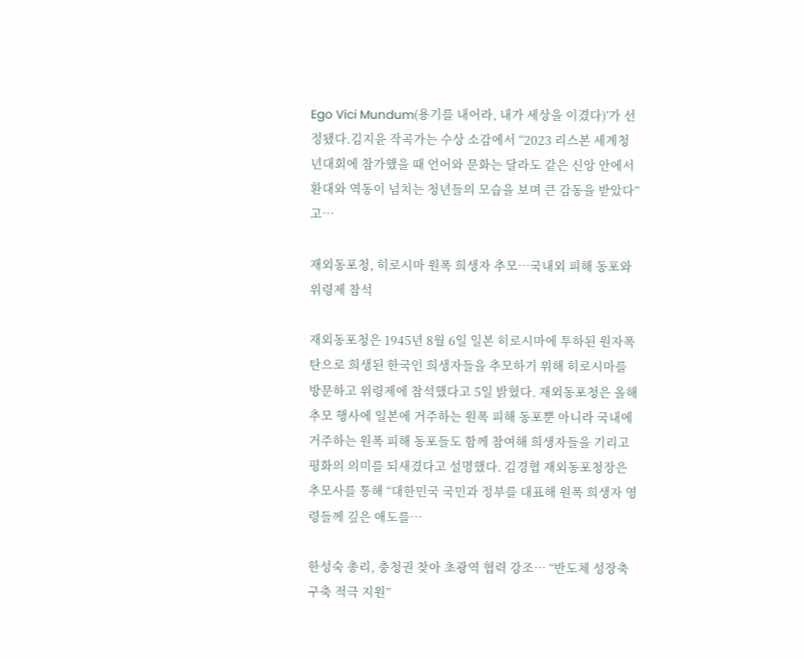Ego Vici Mundum(용기를 내어라, 내가 세상을 이겼다)’가 선정됐다.김지윤 작곡가는 수상 소감에서 “2023 리스본 세계청년대회에 참가했을 때 언어와 문화는 달라도 같은 신앙 안에서 환대와 역동이 넘치는 청년들의 모습을 보며 큰 감동을 받았다”고…

재외동포청, 히로시마 원폭 희생자 추모…국내외 피해 동포와 위령제 참석

재외동포청은 1945년 8월 6일 일본 히로시마에 투하된 원자폭탄으로 희생된 한국인 희생자들을 추모하기 위해 히로시마를 방문하고 위령제에 참석했다고 5일 밝혔다. 재외동포청은 올해 추모 행사에 일본에 거주하는 원폭 피해 동포뿐 아니라 국내에 거주하는 원폭 피해 동포들도 함께 참여해 희생자들을 기리고 평화의 의미를 되새겼다고 설명했다. 김경협 재외동포청장은 추모사를 통해 “대한민국 국민과 정부를 대표해 원폭 희생자 영령들께 깊은 애도를…

한성숙 총리, 충청권 찾아 초광역 협력 강조… “반도체 성장축 구축 적극 지원”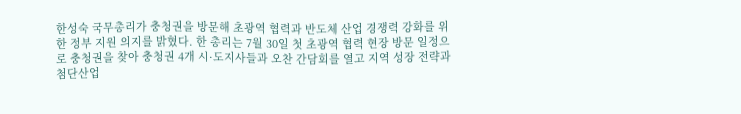한성숙 국무총리가 충청권을 방문해 초광역 협력과 반도체 산업 경쟁력 강화를 위한 정부 지원 의지를 밝혔다. 한 총리는 7월 30일 첫 초광역 협력 현장 방문 일정으로 충청권을 찾아 충청권 4개 시·도지사들과 오찬 간담회를 열고 지역 성장 전략과 첨단산업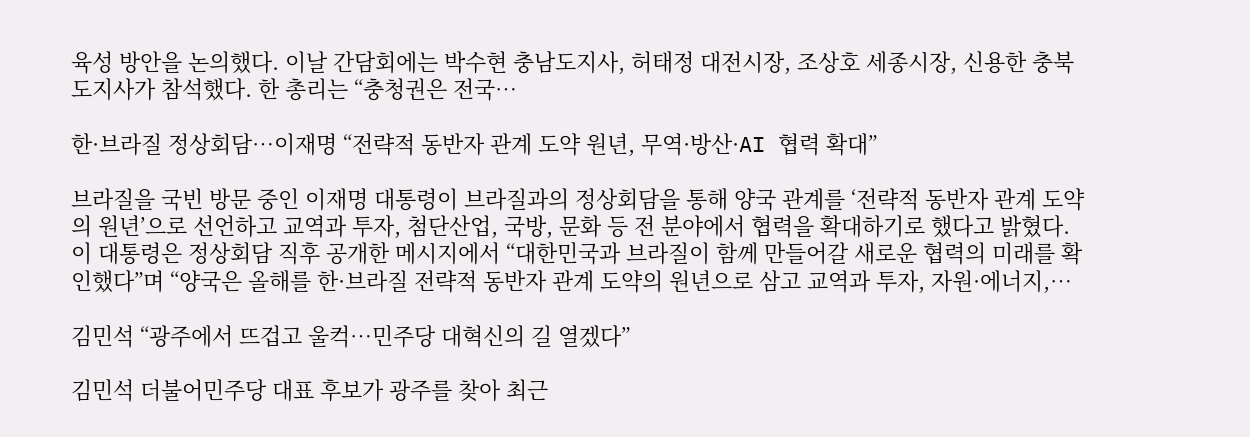육성 방안을 논의했다. 이날 간담회에는 박수현 충남도지사, 허태정 대전시장, 조상호 세종시장, 신용한 충북도지사가 참석했다. 한 총리는 “충청권은 전국…

한·브라질 정상회담…이재명 “전략적 동반자 관계 도약 원년, 무역·방산·AI 협력 확대”

브라질을 국빈 방문 중인 이재명 대통령이 브라질과의 정상회담을 통해 양국 관계를 ‘전략적 동반자 관계 도약의 원년’으로 선언하고 교역과 투자, 첨단산업, 국방, 문화 등 전 분야에서 협력을 확대하기로 했다고 밝혔다. 이 대통령은 정상회담 직후 공개한 메시지에서 “대한민국과 브라질이 함께 만들어갈 새로운 협력의 미래를 확인했다”며 “양국은 올해를 한·브라질 전략적 동반자 관계 도약의 원년으로 삼고 교역과 투자, 자원·에너지,…

김민석 “광주에서 뜨겁고 울컥…민주당 대혁신의 길 열겠다”

김민석 더불어민주당 대표 후보가 광주를 찾아 최근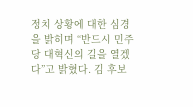정치 상황에 대한 심경을 밝히며 “반드시 민주당 대혁신의 길을 열겠다”고 밝혔다. 김 후보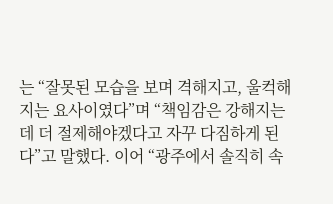는 “잘못된 모습을 보며 격해지고, 울컥해지는 요사이였다”며 “책임감은 강해지는데 더 절제해야겠다고 자꾸 다짐하게 된다”고 말했다. 이어 “광주에서 솔직히 속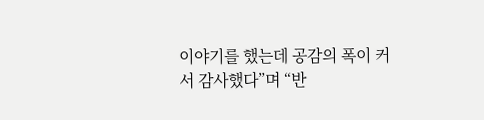이야기를 했는데 공감의 폭이 커서 감사했다”며 “반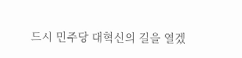드시 민주당 대혁신의 길을 열겠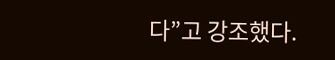다”고 강조했다.